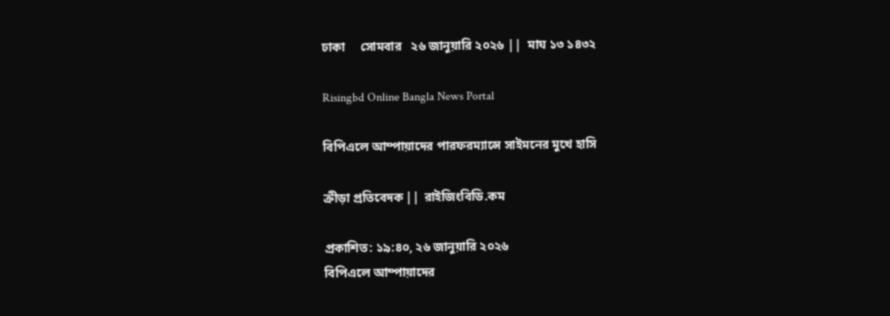ঢাকা     সোমবার   ২৬ জানুয়ারি ২০২৬ ||  মাঘ ১৩ ১৪৩২

Risingbd Online Bangla News Portal

বিপিএলে আম্পায়াদের পারফরম্যান্সে সাইমনের মুখে হাসি

ক্রীড়া প্রতিবেদক || রাইজিংবিডি.কম

প্রকাশিত: ১৯:৪০, ২৬ জানুয়ারি ২০২৬
বিপিএলে আম্পায়াদের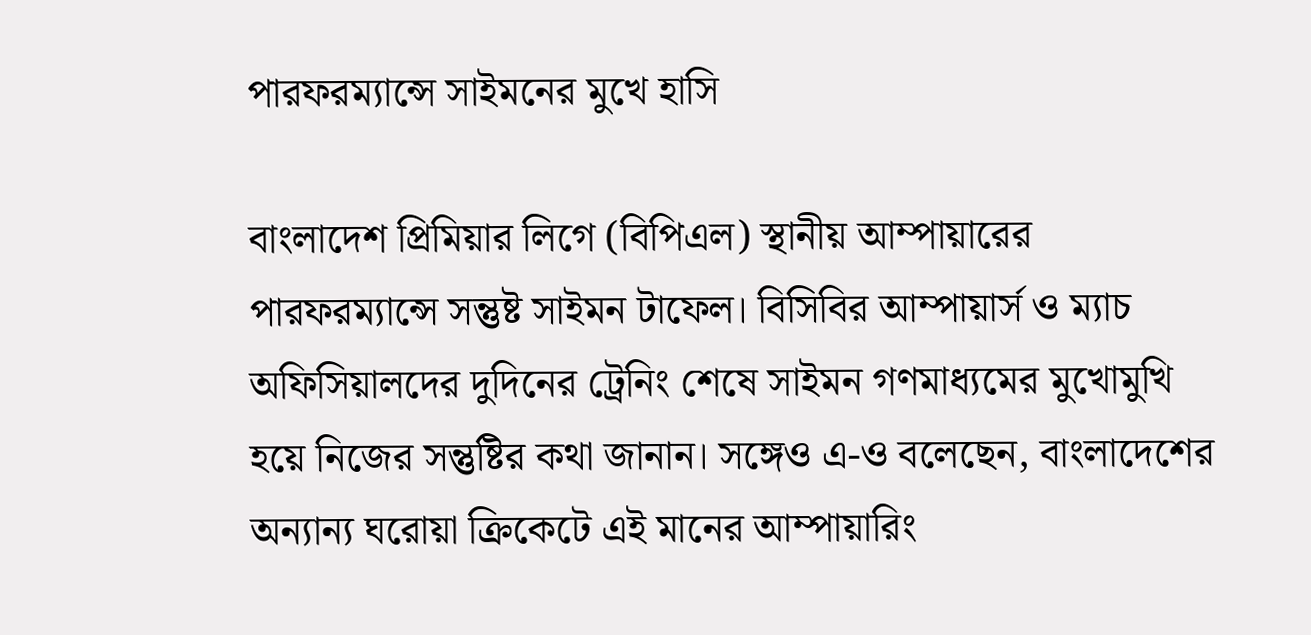পারফরম্যান্সে সাইমনের মুখে হাসি

বাংলাদেশ প্রিমিয়ার লিগে (বিপিএল) স্থানীয় আম্পায়ারের পারফরম্যান্সে সন্তুষ্ট সাইমন টাফেল। বিসিবির আম্পায়ার্স ও ম্যাচ অফিসিয়ালদের দুদিনের ট্রেনিং শেষে সাইমন গণমাধ্যমের মুখোমুখি হয়ে নিজের সন্তুষ্টির কথা জানান। সঙ্গেও এ-ও বলেছেন, বাংলাদেশের অন্যান্য ঘরোয়া ক্রিকেটে এই মানের আম্পায়ারিং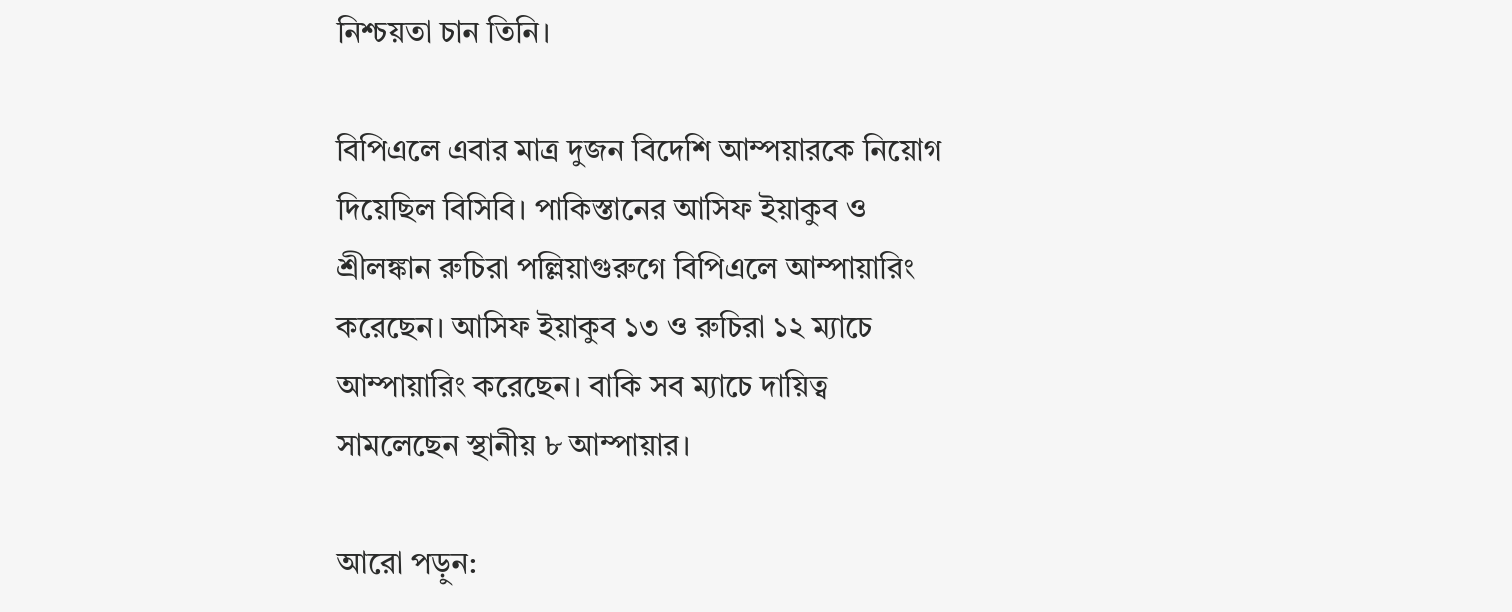নিশ্চয়তা চান তিনি।

বিপিএলে এবার মাত্র দুজন বিদেশি আম্পয়ারকে নিয়োগ দিয়েছিল বিসিবি। পাকিস্তানের আসিফ ইয়াকুব ও শ্রীলঙ্কান রুচিরা পল্লিয়াগুরুগে বিপিএলে আম্পায়ারিং করেছেন। আসিফ ইয়াকুব ১৩ ও রুচিরা ১২ ম্যাচে আম্পায়ারিং করেছেন। বাকি সব ম্যাচে দায়িত্ব সামলেছেন স্থানীয় ৮ আম্পায়ার।

আরো পড়ুন: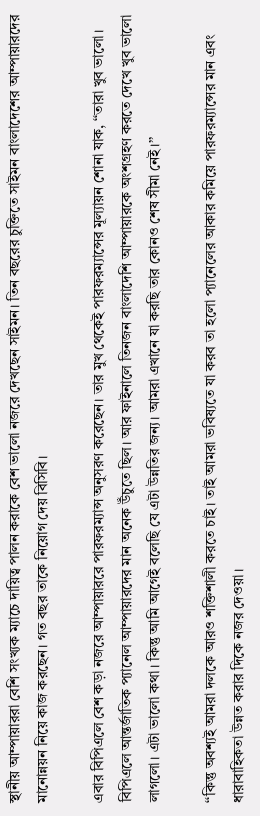স্থানীয় আম্পায়াররা বেশি সংখ্যক ম্যাচে দায়িত্ব পালন করাকে বেশ ভালো নজরে দেখছেন সাইমন। তিন বছরের চুক্তিতে সাইমন বাংলাদেশের আম্পায়ারদের মানোন্নয়ন নিয়ে কাজ করছেন। গত বছর তাকে নিয়োগ দেয় বিসিবি।

এবার বিপিএলে বেশ কড়া নজরে আম্পায়াররে পারফরম্যান্স অনুসরণ করেছেন। তার মুখ থেকেই পারফরম্যান্সের মূল্যায়ন শোনা যাক, ‘‘তারা খুব ভালো। বিপিএলে আন্তর্জাতিক প্যানেল আম্পায়ারদের মান অনেক উঁচুতে ছিল। আর ফাইনালে তিনজন বাংলাদেশি আম্পায়ারকে অংশগ্রহণ করতে দেখে খুব ভালো লাগলো। এটা ভালো কথা। কিন্তু আমি আগেই বলেছি যে এটা উন্নতির জন্য। আমরা এখানে যা করছি তার কোনও শেষ সীমা নেই।’’

‘‘কিন্তু অবশ্যই আমরা দলকে আরও শক্তিশালী করতে চাই। তাই আমরা ভবিষ্যতে যা করব তা হলো প্যানেলের আকার কমিয়ে পারফরম্যান্সের মান এবং ধারাবাহিকতা উন্নত করার দিকে নজর দেওয়া।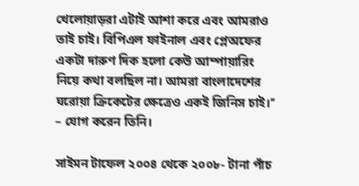খেলোয়াড়রা এটাই আশা করে এবং আমরাও তাই চাই। বিপিএল ফাইনাল এবং প্লেঅফের একটা দারুণ দিক হলো কেউ আম্পায়ারিং নিয়ে কথা বলছিল না। আমরা বাংলাদেশের ঘরোয়া ক্রিকেটের ক্ষেত্রেও একই জিনিস চাই।’’ – যোগ করেন তিনি।

সাইমন টাফেল ২০০৪ থেকে ২০০৮- টানা পাঁচ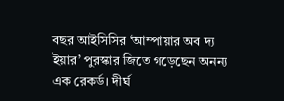বছর আইসিসির ‘আম্পায়ার অব দ্য ইয়ার’ পুরস্কার জিতে গড়েছেন অনন্য এক রেকর্ড। দীর্ঘ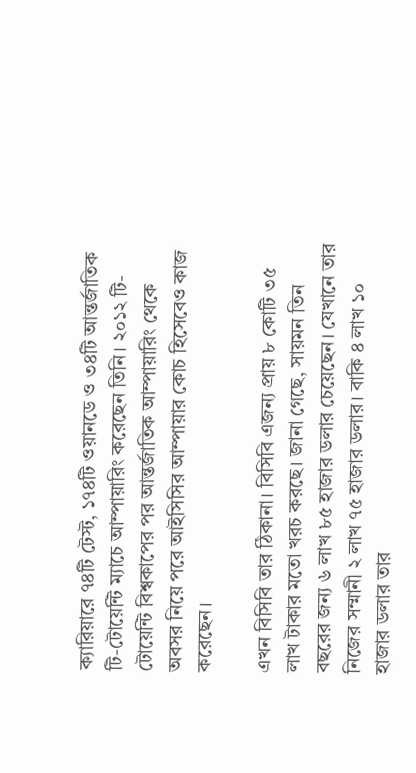ক্যারিয়ারে ৭৪টি টেস্ট, ১৭৪টি ওয়ানডে ও ৩৪টি আন্তর্জাতিক টি-টোয়েন্টি ম্যাচে আম্পায়ারিং করেছেন তিনি। ২০১২ টি-টোয়েন্টি বিশ্বকাপের পর আন্তর্জাতিক আম্পায়ারিং থেকে অবসর নিয়ে পরে আইসিসির আম্পায়ার কোচ হিসেবেও কাজ করেছেন।

এখন বিসিবি তার ঠিকানা। বিসিবি এজন্য প্রায় ৮ কোটি ৩৫ লাখ টাকার মতো খরচ করছে। জানা গেছে, সায়মন তিন বছরের জন্য ৬ লাখ ৮৫ হাজার ডলার চেয়েছেন। যেখানে তার নিজের সম্মানী ২ লাখ ৭৫ হাজার ডলার। বাকি ৪ লাখ ১০ হাজার ডলার তার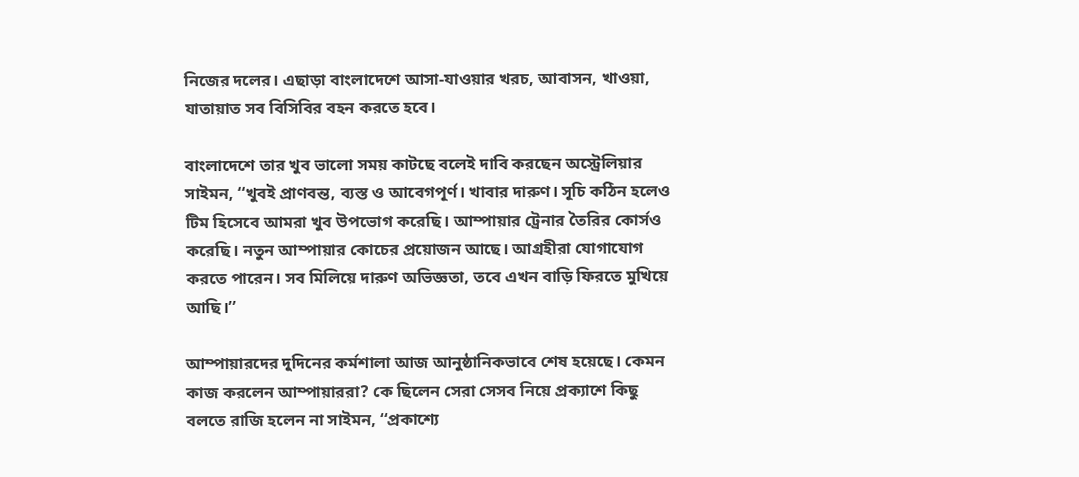নিজের দলের। এছাড়া বাংলাদেশে আসা-যাওয়ার খরচ, আবাসন, খাওয়া, যাতায়াত সব বিসিবির বহন করতে হবে।

বাংলাদেশে তার খুব ভালো সময় কাটছে বলেই দাবি করছেন অস্ট্রেলিয়ার সাইমন, ‘‘খুবই প্রাণবন্ত, ব্যস্ত ও আবেগপূর্ণ। খাবার দারুণ। সূচি কঠিন হলেও টিম হিসেবে আমরা খুব উপভোগ করেছি। আম্পায়ার ট্রেনার তৈরির কোর্সও করেছি। নতুন আম্পায়ার কোচের প্রয়োজন আছে। আগ্রহীরা যোগাযোগ করতে পারেন। সব মিলিয়ে দারুণ অভিজ্ঞতা, তবে এখন বাড়ি ফিরতে মুখিয়ে আছি।’’

আম্পায়ারদের দুদিনের কর্মশালা আজ আনুষ্ঠানিকভাবে শেষ হয়েছে। কেমন কাজ করলেন আম্পায়াররা? কে ছিলেন সেরা সেসব নিয়ে প্রক্যাশে কিছু বলতে রাজি হলেন না সাইমন, ‘‘প্রকাশ্যে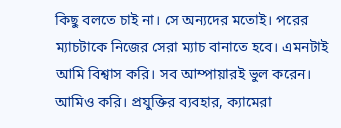কিছু বলতে চাই না। সে অন্যদের মতোই। পরের ম্যাচটাকে নিজের সেরা ম্যাচ বানাতে হবে। এমনটাই আমি বিশ্বাস করি। সব আম্পায়ারই ভুল করেন। আমিও করি। প্রযুক্তির ব্যবহার, ক্যামেরা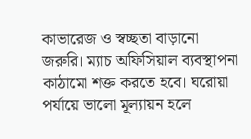কাভারেজ ও স্বচ্ছতা বাড়ানো জরুরি। ম্যাচ অফিসিয়াল ব্যবস্থাপনা কাঠামো শক্ত করতে হবে। ঘরোয়া পর্যায়ে ভালো মূল্যায়ন হলে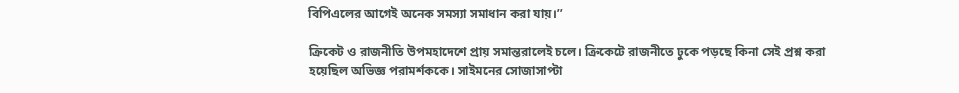বিপিএলের আগেই অনেক সমস্যা সমাধান করা যায়।’’

ক্রিকেট ও রাজনীতি উপমহাদেশে প্রায় সমান্তরালেই চলে। ক্রিকেটে রাজনীতে ঢুকে পড়ছে কিনা সেই প্রশ্ন করা হয়েছিল অভিজ্ঞ পরামর্শককে। সাইমনের সোজাসাপ্টা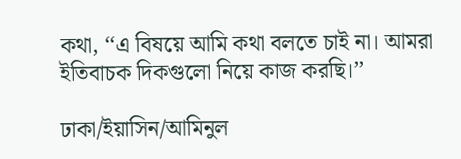কথা, ‘‘এ বিষয়ে আমি কথা বলতে চাই না। আমরা ইতিবাচক দিকগুলো নিয়ে কাজ করছি।’’

ঢাকা/ইয়াসিন/আমিনুল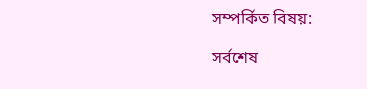সম্পর্কিত বিষয়:

সর্বশেষ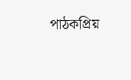পাঠকপ্রিয়